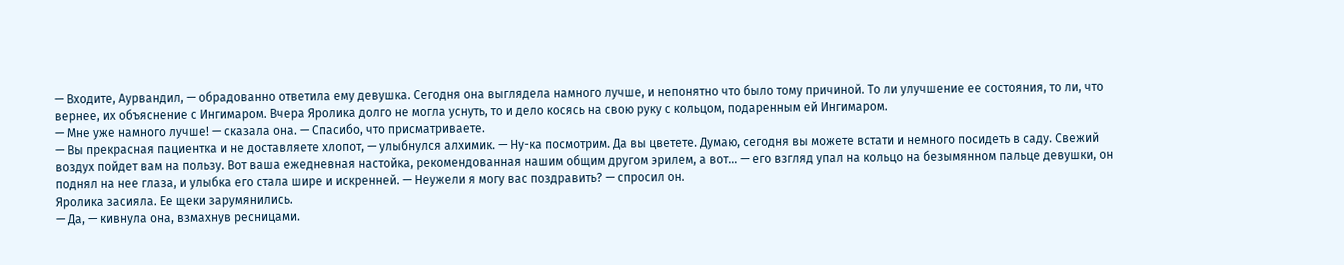— Входите, Аурвандил, — обрадованно ответила ему девушка. Сегодня она выглядела намного лучше, и непонятно что было тому причиной. То ли улучшение ее состояния, то ли, что вернее, их объяснение с Ингимаром. Вчера Яролика долго не могла уснуть, то и дело косясь на свою руку с кольцом, подаренным ей Ингимаром.
— Мне уже намного лучше! — сказала она. — Спасибо, что присматриваете.
— Вы прекрасная пациентка и не доставляете хлопот, — улыбнулся алхимик. — Ну-ка посмотрим. Да вы цветете. Думаю, сегодня вы можете встати и немного посидеть в саду. Свежий воздух пойдет вам на пользу. Вот ваша ежедневная настойка, рекомендованная нашим общим другом эрилем, а вот… — его взгляд упал на кольцо на безымянном пальце девушки, он поднял на нее глаза, и улыбка его стала шире и искренней. — Неужели я могу вас поздравить? — спросил он.
Яролика засияла. Ее щеки зарумянились.
— Да, — кивнула она, взмахнув ресницами.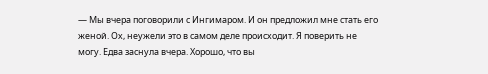— Мы вчера поговорили с Ингимаром. И он предложил мне стать его женой. Ох, неужели это в самом деле происходит. Я поверить не могу. Едва заснула вчера. Хорошо, что вы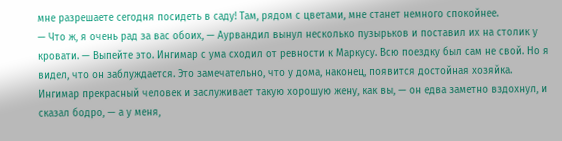мне разрешаете сегодня посидеть в саду! Там, рядом с цветами, мне станет немного спокойнее.
— Что ж, я очень рад за вас обоих, — Аурвандил вынул несколько пузырьков и поставил их на столик у кровати. — Выпейте это. Ингимар с ума сходил от ревности к Маркусу. Всю поездку был сам не свой. Но я видел, что он заблуждается. Это замечательно, что у дома, наконец, появится достойная хозяйка. Ингимар прекрасный человек и заслуживает такую хорошую жену, как вы, — он едва заметно вздохнул, и сказал бодро, — а у меня,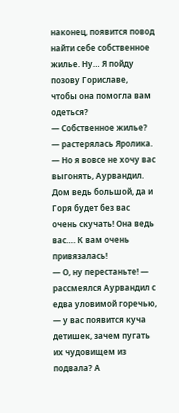наконец, появится повод найти себе собственное жилье. Ну… Я пойду позову Гориславе, чтобы она помогла вам одеться?
— Собственное жилье? — растерялась Яролика. — Но я вовсе не хочу вас выгонять, Аурвандил. Дом ведь большой, да и Горя будет без вас очень скучать! Она ведь вас…. К вам очень привязалась!
— О, ну перестаньте! — рассмеялся Аурвандил с едва уловимой горечью, — у вас появится куча детишек, зачем пугать их чудовищем из подвала? А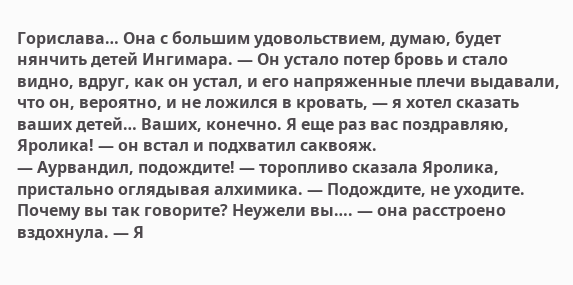Горислава… Она с большим удовольствием, думаю, будет нянчить детей Ингимара. — Он устало потер бровь и стало видно, вдруг, как он устал, и его напряженные плечи выдавали, что он, вероятно, и не ложился в кровать, — я хотел сказать ваших детей… Ваших, конечно. Я еще раз вас поздравляю, Яролика! — он встал и подхватил саквояж.
— Аурвандил, подождите! — торопливо сказала Яролика, пристально оглядывая алхимика. — Подождите, не уходите. Почему вы так говорите? Неужели вы…. — она расстроено вздохнула. — Я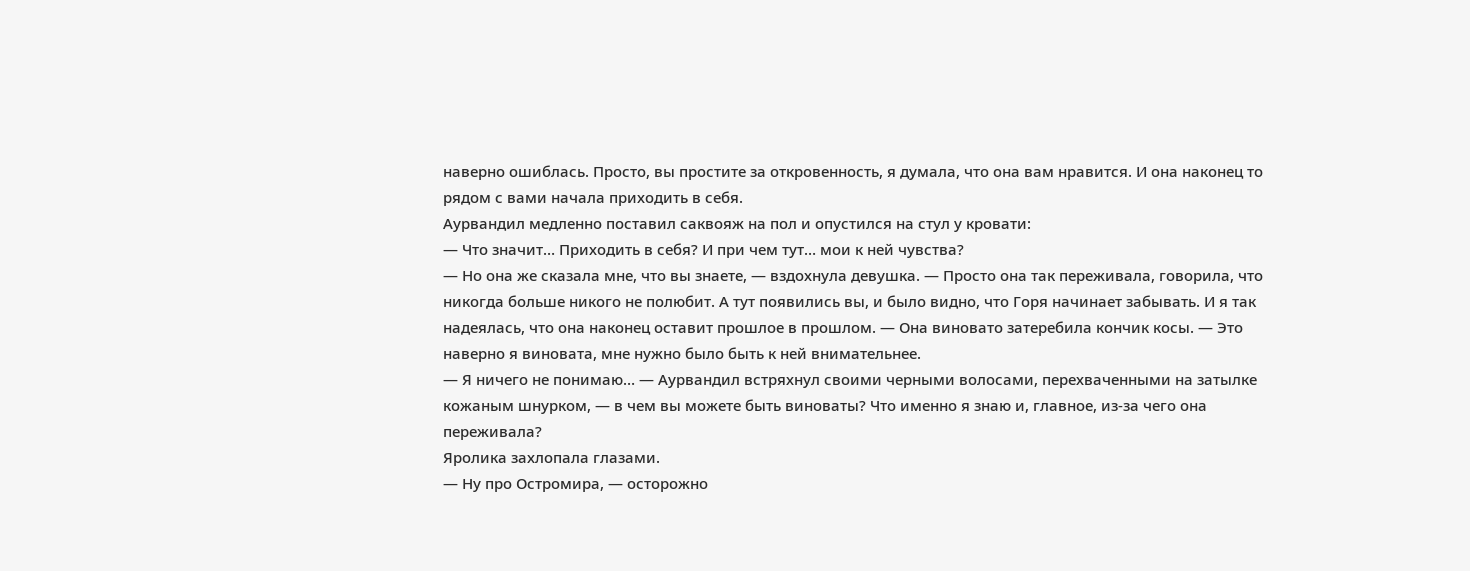наверно ошиблась. Просто, вы простите за откровенность, я думала, что она вам нравится. И она наконец то рядом с вами начала приходить в себя.
Аурвандил медленно поставил саквояж на пол и опустился на стул у кровати:
— Что значит… Приходить в себя? И при чем тут… мои к ней чувства?
— Но она же сказала мне, что вы знаете, — вздохнула девушка. — Просто она так переживала, говорила, что никогда больше никого не полюбит. А тут появились вы, и было видно, что Горя начинает забывать. И я так надеялась, что она наконец оставит прошлое в прошлом. — Она виновато затеребила кончик косы. — Это наверно я виновата, мне нужно было быть к ней внимательнее.
— Я ничего не понимаю… — Аурвандил встряхнул своими черными волосами, перехваченными на затылке кожаным шнурком, — в чем вы можете быть виноваты? Что именно я знаю и, главное, из-за чего она переживала?
Яролика захлопала глазами.
— Ну про Остромира, — осторожно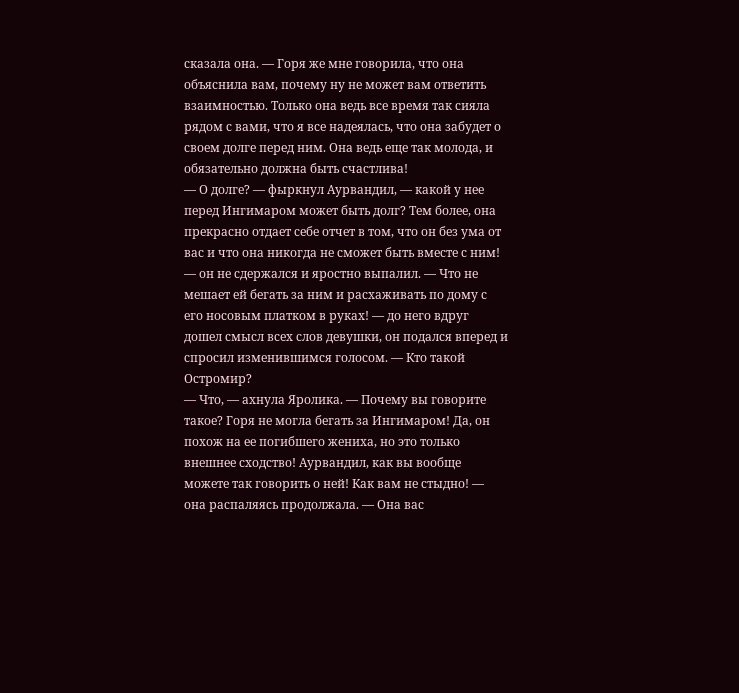сказала она. — Горя же мне говорила, что она объяснила вам, почему ну не может вам ответить взаимностью. Только она ведь все время так сияла рядом с вами, что я все надеялась, что она забудет о своем долге перед ним. Она ведь еще так молода, и обязательно должна быть счастлива!
— О долге? — фыркнул Аурвандил, — какой у нее перед Ингимаром может быть долг? Тем более, она прекрасно отдает себе отчет в том, что он без ума от вас и что она никогда не сможет быть вместе с ним! — он не сдержался и яростно выпалил. — Что не мешает ей бегать за ним и расхаживать по дому с его носовым платком в руках! — до него вдруг дошел смысл всех слов девушки, он подался вперед и спросил изменившимся голосом. — Кто такой Остромир?
— Что, — ахнула Яролика. — Почему вы говорите такое? Горя не могла бегать за Ингимаром! Да, он похож на ее погибшего жениха, но это только внешнее сходство! Аурвандил, как вы вообще можете так говорить о ней! Как вам не стыдно! — она распаляясь продолжала. — Она вас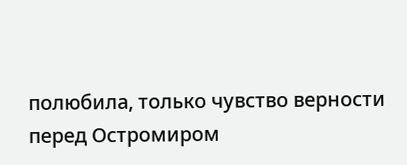полюбила, только чувство верности перед Остромиром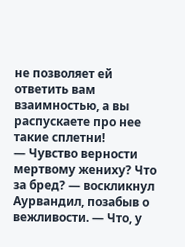не позволяет ей ответить вам взаимностью, а вы распускаете про нее такие сплетни!
— Чувство верности мертвому жениху? Что за бред? — воскликнул Аурвандил, позабыв о вежливости. — Что, у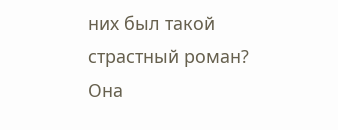них был такой страстный роман? Она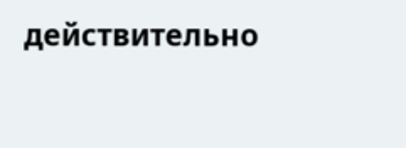действительно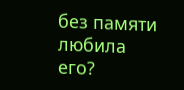без памяти любила его?